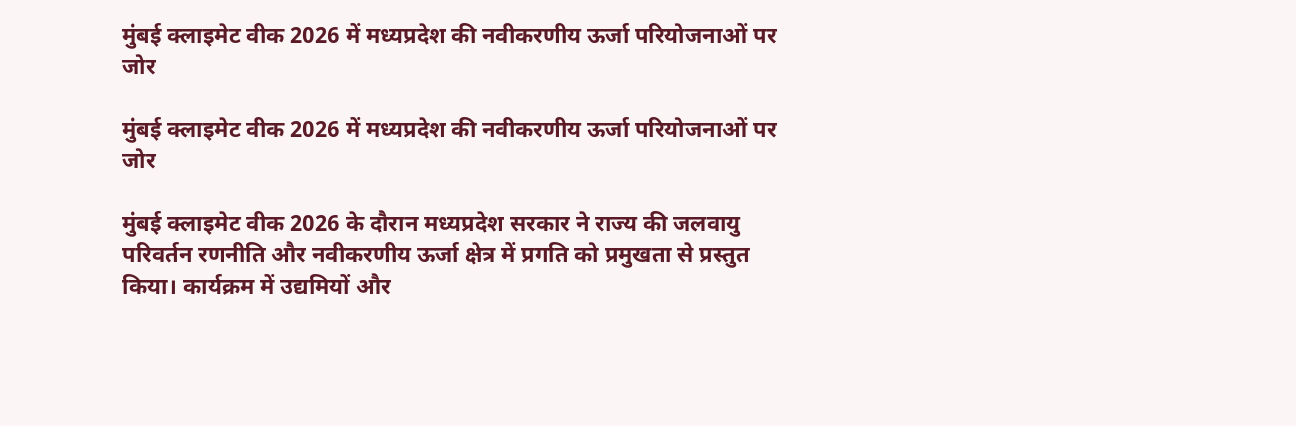मुंबई क्लाइमेट वीक 2026 में मध्यप्रदेश की नवीकरणीय ऊर्जा परियोजनाओं पर जोर

मुंबई क्लाइमेट वीक 2026 में मध्यप्रदेश की नवीकरणीय ऊर्जा परियोजनाओं पर जोर

मुंबई क्लाइमेट वीक 2026 के दौरान मध्यप्रदेश सरकार ने राज्य की जलवायु परिवर्तन रणनीति और नवीकरणीय ऊर्जा क्षेत्र में प्रगति को प्रमुखता से प्रस्तुत किया। कार्यक्रम में उद्यमियों और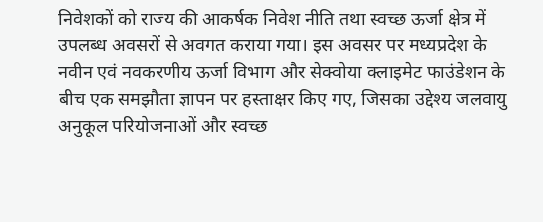निवेशकों को राज्य की आकर्षक निवेश नीति तथा स्वच्छ ऊर्जा क्षेत्र में उपलब्ध अवसरों से अवगत कराया गया। इस अवसर पर मध्यप्रदेश के नवीन एवं नवकरणीय ऊर्जा विभाग और सेक्वोया क्लाइमेट फाउंडेशन के बीच एक समझौता ज्ञापन पर हस्ताक्षर किए गए, जिसका उद्देश्य जलवायु अनुकूल परियोजनाओं और स्वच्छ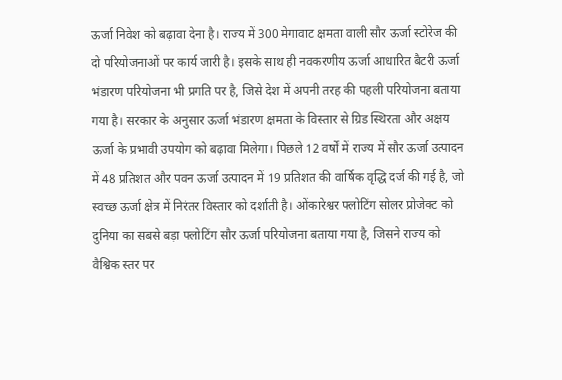ऊर्जा निवेश को बढ़ावा देना है। राज्य में 300 मेगावाट क्षमता वाली सौर ऊर्जा स्टोरेज की दो परियोजनाओं पर कार्य जारी है। इसके साथ ही नवकरणीय ऊर्जा आधारित बैटरी ऊर्जा भंडारण परियोजना भी प्रगति पर है, जिसे देश में अपनी तरह की पहली परियोजना बताया गया है। सरकार के अनुसार ऊर्जा भंडारण क्षमता के विस्तार से ग्रिड स्थिरता और अक्षय ऊर्जा के प्रभावी उपयोग को बढ़ावा मिलेगा। पिछले 12 वर्षों में राज्य में सौर ऊर्जा उत्पादन में 48 प्रतिशत और पवन ऊर्जा उत्पादन में 19 प्रतिशत की वार्षिक वृद्धि दर्ज की गई है, जो स्वच्छ ऊर्जा क्षेत्र में निरंतर विस्तार को दर्शाती है। ओंकारेश्वर फ्लोटिंग सोलर प्रोजेक्ट को दुनिया का सबसे बड़ा फ्लोटिंग सौर ऊर्जा परियोजना बताया गया है, जिसने राज्य को वैश्विक स्तर पर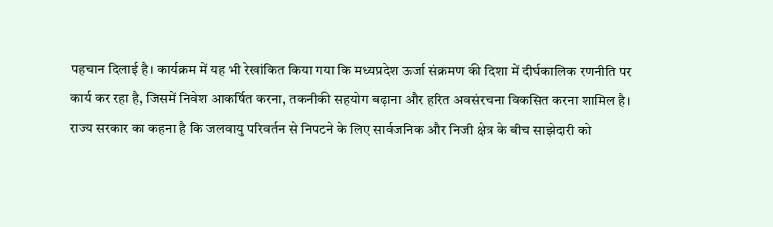पहचान दिलाई है। कार्यक्रम में यह भी रेखांकित किया गया कि मध्यप्रदेश ऊर्जा संक्रमण की दिशा में दीर्घकालिक रणनीति पर कार्य कर रहा है, जिसमें निवेश आकर्षित करना, तकनीकी सहयोग बढ़ाना और हरित अवसंरचना विकसित करना शामिल है। राज्य सरकार का कहना है कि जलवायु परिवर्तन से निपटने के लिए सार्वजनिक और निजी क्षेत्र के बीच साझेदारी को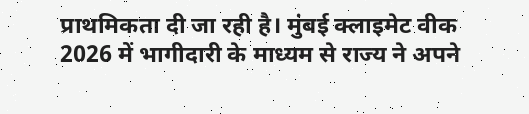प्राथमिकता दी जा रही है। मुंबई क्लाइमेट वीक 2026 में भागीदारी के माध्यम से राज्य ने अपने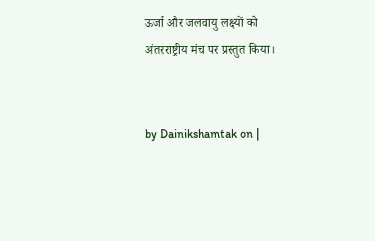ऊर्जा और जलवायु लक्ष्यों को अंतरराष्ट्रीय मंच पर प्रस्तुत किया।


by Dainikshamtak on |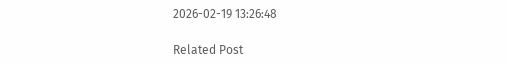2026-02-19 13:26:48

Related Post